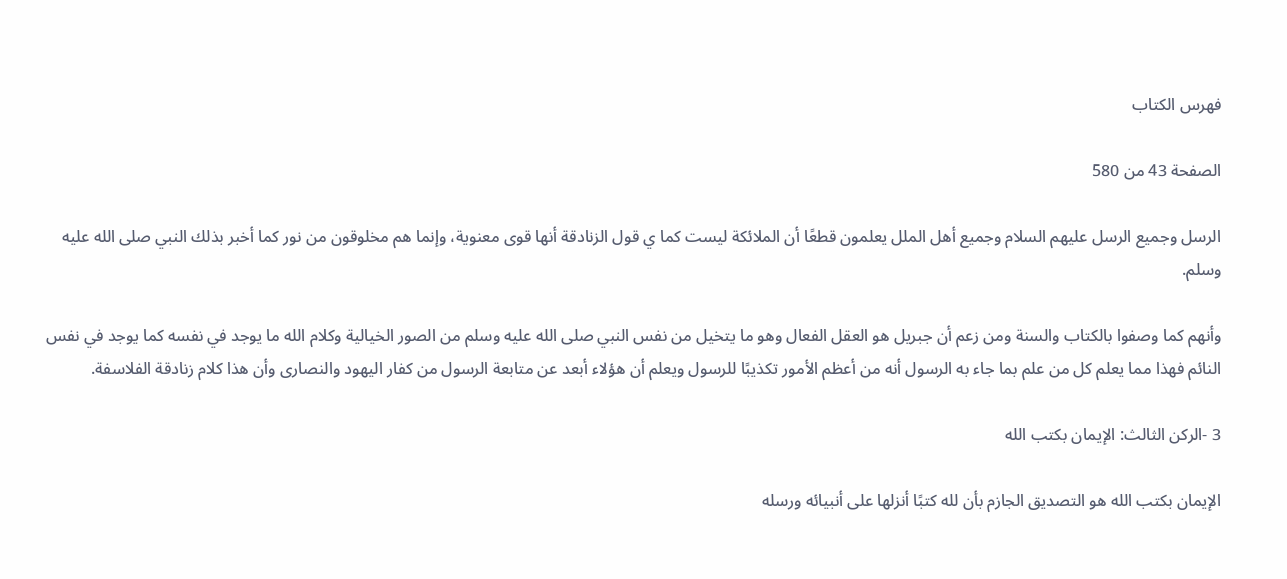فهرس الكتاب

الصفحة 43 من 580

الرسل وجميع الرسل عليهم السلام وجميع أهل الملل يعلمون قطعًا أن الملائكة ليست كما ي قول الزنادقة أنها قوى معنوية، وإنما هم مخلوقون من نور كما أخبر بذلك النبي صلى الله عليه وسلم.

وأنهم كما وصفوا بالكتاب والسنة ومن زعم أن جبريل هو العقل الفعال وهو ما يتخيل من نفس النبي صلى الله عليه وسلم من الصور الخيالية وكلام الله ما يوجد في نفسه كما يوجد في نفس النائم فهذا مما يعلم كل من علم بما جاء به الرسول أنه من أعظم الأمور تكذيبًا للرسول ويعلم أن هؤلاء أبعد عن متابعة الرسول من كفار اليهود والنصارى وأن هذا كلام زنادقة الفلاسفة.

3 -الركن الثالث: الإيمان بكتب الله

الإيمان بكتب الله هو التصديق الجازم بأن لله كتبًا أنزلها على أنبيائه ورسله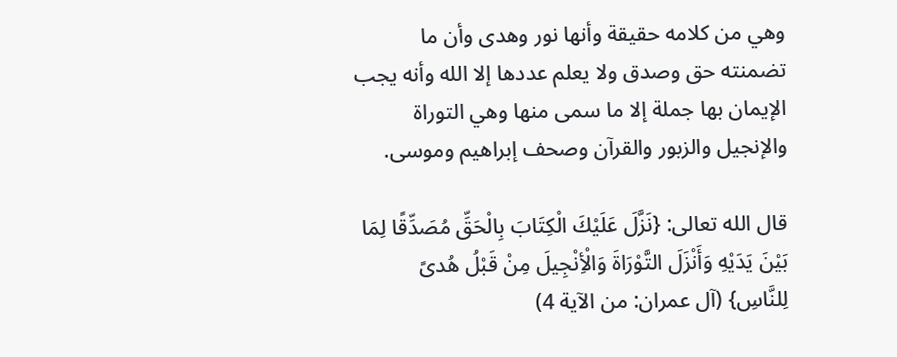وهي من كلامه حقيقة وأنها نور وهدى وأن ما تضمنته حق وصدق ولا يعلم عددها إلا الله وأنه يجب الإيمان بها جملة إلا ما سمى منها وهي التوراة والإنجيل والزبور والقرآن وصحف إبراهيم وموسى.

قال الله تعالى: {نَزَّلَ عَلَيْكَ الْكِتَابَ بِالْحَقِّ مُصَدِّقًا لِمَا بَيْنَ يَدَيْهِ وَأَنْزَلَ التَّوْرَاةَ وَالْأِنْجِيلَ مِنْ قَبْلُ هُدىً لِلنَّاسِ} (آل عمران: من الآية 4)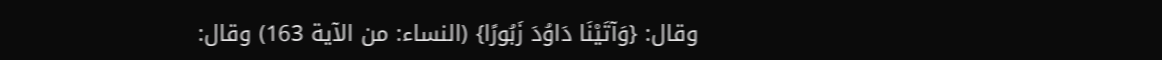وقال: {وَآتَيْنَا دَاوُدَ زَبُورًا} (النساء: من الآية 163) وقال: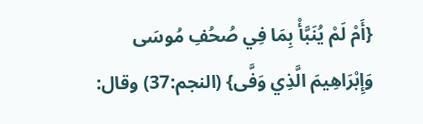{أَمْ لَمْ يُنَبَّأْ بِمَا فِي صُحُفِ مُوسَى وَإِبْرَاهِيمَ الَّذِي وَفَّى} (النجم:37) وقال: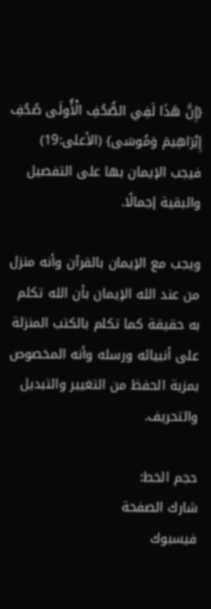{إِنَّ هَذَا لَفِي الصُّحُفِ الْأُولَى صُحُفِ إِبْرَاهِيمَ وَمُوسَى} (الأعلى:19) فيجب الإيمان بها على التفصيل والبقية إجمالًا.

ويجب مع الإيمان بالقرآن وأنه منزل من عند الله الإيمان بأن الله تكلم به حقيقة كما تكلم بالكتب المنزلة على أنبيائه ورسله وأنه المخصوص بمزية الحفظ من التغيير والتبديل والتحريف.

حجم الخط:
شارك الصفحة
فيسبوك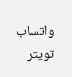واتساب تويتر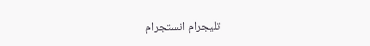تليجرام انستجرام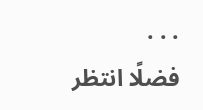. . .
فضلًا انتظر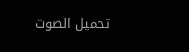تحميل الصوت